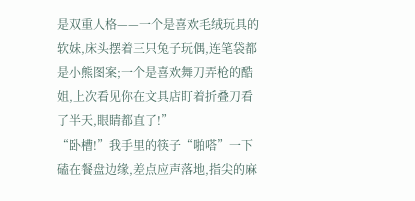是双重人格——一个是喜欢毛绒玩具的软妹,床头摆着三只兔子玩偶,连笔袋都是小熊图案;一个是喜欢舞刀弄枪的酷姐,上次看见你在文具店盯着折叠刀看了半天,眼睛都直了!”
“卧槽!”我手里的筷子“啪嗒”一下磕在餐盘边缘,差点应声落地,指尖的麻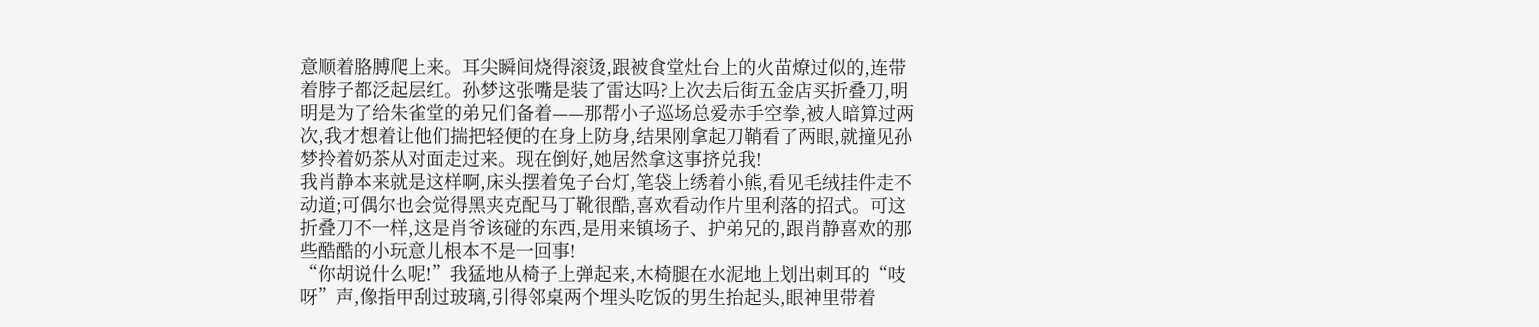意顺着胳膊爬上来。耳尖瞬间烧得滚烫,跟被食堂灶台上的火苗燎过似的,连带着脖子都泛起层红。孙梦这张嘴是装了雷达吗?上次去后街五金店买折叠刀,明明是为了给朱雀堂的弟兄们备着——那帮小子巡场总爱赤手空拳,被人暗算过两次,我才想着让他们揣把轻便的在身上防身,结果刚拿起刀鞘看了两眼,就撞见孙梦拎着奶茶从对面走过来。现在倒好,她居然拿这事挤兑我!
我肖静本来就是这样啊,床头摆着兔子台灯,笔袋上绣着小熊,看见毛绒挂件走不动道;可偶尔也会觉得黑夹克配马丁靴很酷,喜欢看动作片里利落的招式。可这折叠刀不一样,这是肖爷该碰的东西,是用来镇场子、护弟兄的,跟肖静喜欢的那些酷酷的小玩意儿根本不是一回事!
“你胡说什么呢!”我猛地从椅子上弹起来,木椅腿在水泥地上划出刺耳的“吱呀”声,像指甲刮过玻璃,引得邻桌两个埋头吃饭的男生抬起头,眼神里带着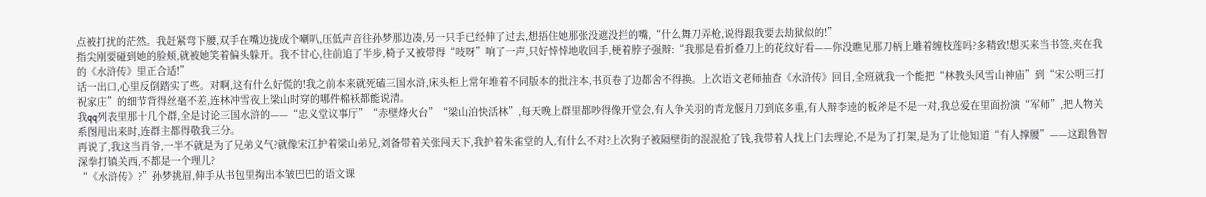点被打扰的茫然。我赶紧弯下腰,双手在嘴边拢成个喇叭,压低声音往孙梦那边凑,另一只手已经伸了过去,想捂住她那张没遮没拦的嘴,“什么舞刀弄枪,说得跟我要去劫狱似的!”
指尖刚要碰到她的脸颊,就被她笑着偏头躲开。我不甘心,往前追了半步,椅子又被带得“吱呀”响了一声,只好悻悻地收回手,梗着脖子强辩:“我那是看折叠刀上的花纹好看——你没瞧见那刀柄上雕着缠枝莲吗?多精致!想买来当书签,夹在我的《水浒传》里正合适!”
话一出口,心里反倒踏实了些。对啊,这有什么好慌的!我之前本来就死磕三国水浒,床头柜上常年堆着不同版本的批注本,书页卷了边都舍不得换。上次语文老师抽查《水浒传》回目,全班就我一个能把“林教头风雪山神庙”到“宋公明三打祝家庄”的细节背得丝毫不差,连林冲雪夜上梁山时穿的哪件棉袄都能说清。
我qq列表里那十几个群,全是讨论三国水浒的——“忠义堂议事厅”“赤壁烽火台”“梁山泊快活林”,每天晚上群里都吵得像开堂会,有人争关羽的青龙偃月刀到底多重,有人辩李逵的板斧是不是一对,我总爱在里面扮演“军师”,把人物关系图甩出来时,连群主都得敬我三分。
再说了,我这当肖爷,一半不就是为了兄弟义气?就像宋江护着梁山弟兄,刘备带着关张闯天下,我护着朱雀堂的人,有什么不对?上次狗子被隔壁街的混混抢了钱,我带着人找上门去理论,不是为了打架,是为了让他知道“有人撑腰”——这跟鲁智深拳打镇关西,不都是一个理儿?
“《水浒传》?”孙梦挑眉,伸手从书包里掏出本皱巴巴的语文课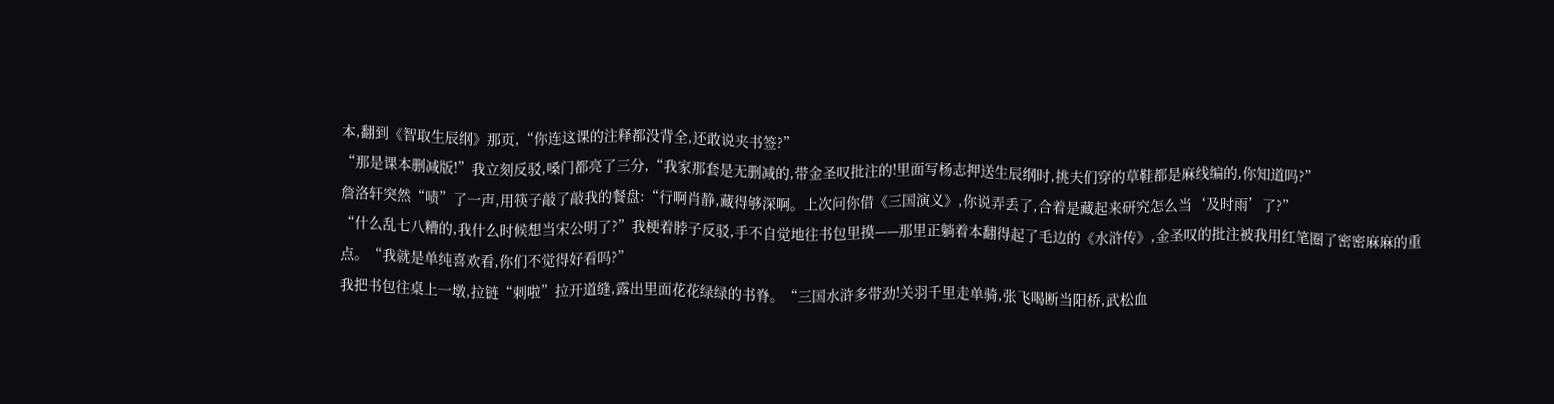本,翻到《智取生辰纲》那页,“你连这课的注释都没背全,还敢说夹书签?”
“那是课本删减版!”我立刻反驳,嗓门都亮了三分,“我家那套是无删减的,带金圣叹批注的!里面写杨志押送生辰纲时,挑夫们穿的草鞋都是麻线编的,你知道吗?”
詹洛轩突然“啧”了一声,用筷子敲了敲我的餐盘:“行啊肖静,藏得够深啊。上次问你借《三国演义》,你说弄丢了,合着是藏起来研究怎么当‘及时雨’了?”
“什么乱七八糟的,我什么时候想当宋公明了?”我梗着脖子反驳,手不自觉地往书包里摸——那里正躺着本翻得起了毛边的《水浒传》,金圣叹的批注被我用红笔圈了密密麻麻的重点。“我就是单纯喜欢看,你们不觉得好看吗?”
我把书包往桌上一墩,拉链“刺啦”拉开道缝,露出里面花花绿绿的书脊。“三国水浒多带劲!关羽千里走单骑,张飞喝断当阳桥,武松血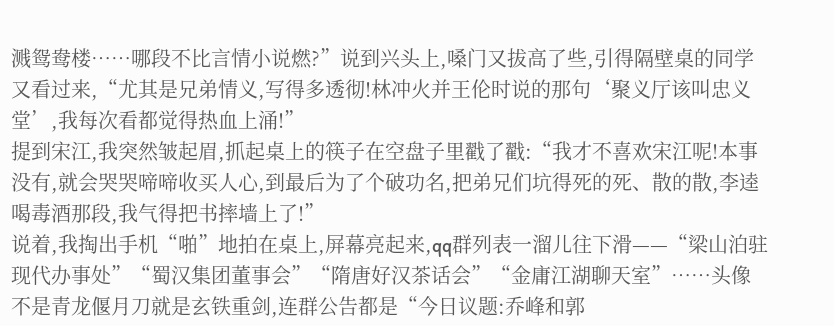溅鸳鸯楼……哪段不比言情小说燃?”说到兴头上,嗓门又拔高了些,引得隔壁桌的同学又看过来,“尤其是兄弟情义,写得多透彻!林冲火并王伦时说的那句‘聚义厅该叫忠义堂’,我每次看都觉得热血上涌!”
提到宋江,我突然皱起眉,抓起桌上的筷子在空盘子里戳了戳:“我才不喜欢宋江呢!本事没有,就会哭哭啼啼收买人心,到最后为了个破功名,把弟兄们坑得死的死、散的散,李逵喝毒酒那段,我气得把书摔墙上了!”
说着,我掏出手机“啪”地拍在桌上,屏幕亮起来,qq群列表一溜儿往下滑——“梁山泊驻现代办事处”“蜀汉集团董事会”“隋唐好汉茶话会”“金庸江湖聊天室”……头像不是青龙偃月刀就是玄铁重剑,连群公告都是“今日议题:乔峰和郭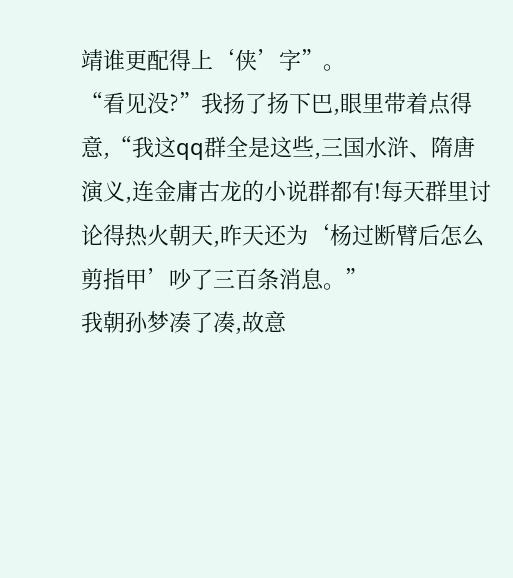靖谁更配得上‘侠’字”。
“看见没?”我扬了扬下巴,眼里带着点得意,“我这qq群全是这些,三国水浒、隋唐演义,连金庸古龙的小说群都有!每天群里讨论得热火朝天,昨天还为‘杨过断臂后怎么剪指甲’吵了三百条消息。”
我朝孙梦凑了凑,故意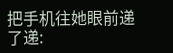把手机往她眼前递了递: